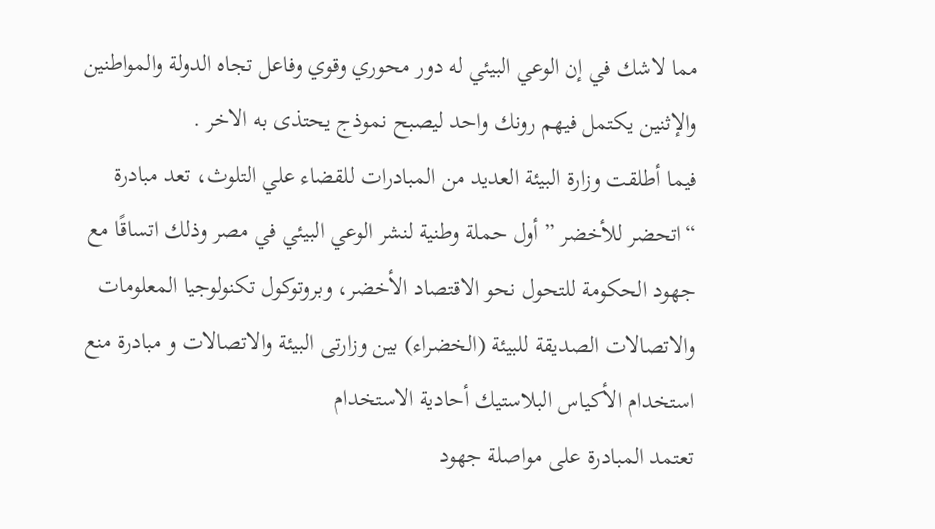مما لاشك في إن الوعي البيئي له دور محوري وقوي وفاعل تجاه الدولة والمواطنين والإثنين يكتمل فيهم رونك واحد ليصبح نموذج يحتذى به الاخر .
فيما أطلقت وزارة البيئة العديد من المبادرات للقضاء علي التلوث، تعد مبادرة “اتحضر للأخضر ” أول حملة وطنية لنشر الوعي البيئي في مصر وذلك اتساقًا مع جهود الحكومة للتحول نحو الاقتصاد الأخضر، وبروتوكول تكنولوجيا المعلومات والاتصالات الصديقة للبيئة (الخضراء) بين وزارتى البيئة والاتصالات و مبادرة منع استخدام الأكياس البلاستيك أحادية الاستخدام
تعتمد المبادرة على مواصلة جهود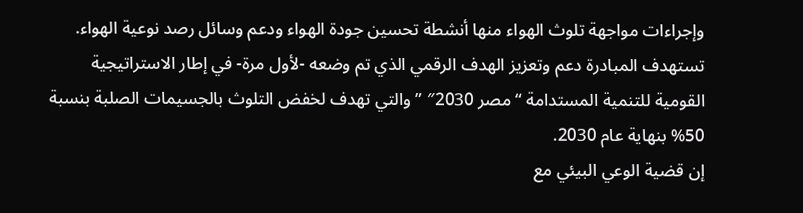وإجراءات مواجهة تلوث الهواء منها أنشطة تحسين جودة الهواء ودعم وسائل رصد نوعية الهواء.
تستهدف المبادرة دعم وتعزيز الهدف الرقمي الذي تم وضعه -لأول مرة- في إطار الاستراتيجية القومية للتنمية المستدامة “مصر 2030″ ” والتي تهدف لخفض التلوث بالجسيمات الصلبة بنسبة 50% بنهاية عام 2030.
إن قضية الوعي البيئي مع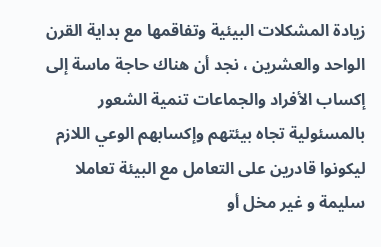زيادة المشكلات البيئية وتفاقمها مع بداية القرن الواحد والعشرين ، نجد أن هناك حاجة ماسة إلى إكساب الأفراد والجماعات تنمية الشعور بالمسئولية تجاه بيئتهم وإكسابهم الوعي اللازم ليكونوا قادرين على التعامل مع البيئة تعاملا سليمة و غير مخل أو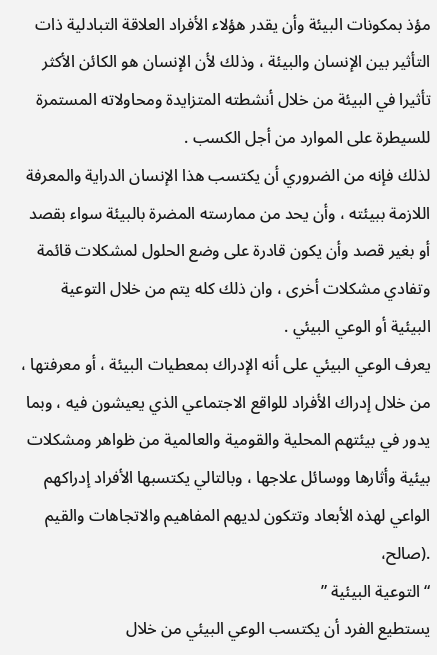مؤذ بمكونات البيئة وأن يقدر هؤلاء الأفراد العلاقة التبادلية ذات التأثير بين الإنسان والبيئة ، وذلك لأن الإنسان هو الكائن الأكثر تأثيرا في البيئة من خلال أنشطته المتزايدة ومحاولاته المستمرة للسيطرة على الموارد من أجل الكسب .
لذلك فإنه من الضروري أن يكتسب هذا الإنسان الدراية والمعرفة اللازمة ببيئته ، وأن يحد من ممارسته المضرة بالبيئة سواء بقصد أو بغير قصد وأن يكون قادرة على وضع الحلول لمشكلات قائمة وتفادي مشكلات أخرى ، وان ذلك كله يتم من خلال التوعية البيئية أو الوعي البيئي .
يعرف الوعي البيئي على أنه الإدراك بمعطيات البيئة ، أو معرفتها ، من خلال إدراك الأفراد للواقع الاجتماعي الذي يعيشون فيه ، وبما يدور في بيئتهم المحلية والقومية والعالمية من ظواهر ومشكلات بيئية وأثارها ووسائل علاجها ، وبالتالي يكتسبها الأفراد إدراكهم الواعي لهذه الأبعاد وتتكون لديهم المفاهيم والاتجاهات والقيم .(صالح،
“التوعية البيئية ”
يستطيع الفرد أن يكتسب الوعي البيئي من خلال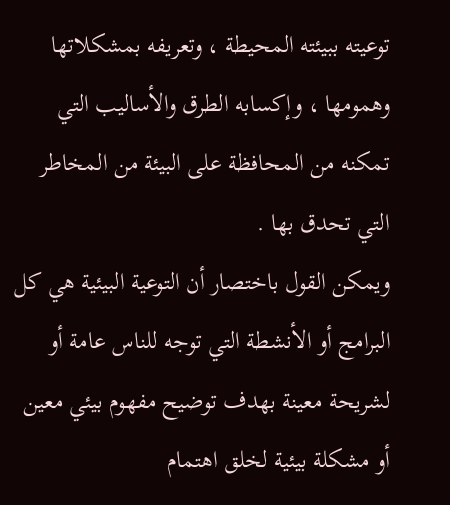توعيته ببيئته المحيطة ، وتعريفه بمشكلاتها وهمومها ، وإكسابه الطرق والأساليب التي تمكنه من المحافظة على البيئة من المخاطر التي تحدق بها .
ويمكن القول باختصار أن التوعية البيئية هي كل البرامج أو الأنشطة التي توجه للناس عامة أو لشريحة معينة بهدف توضيح مفهوم بيئي معين أو مشكلة بيئية لخلق اهتمام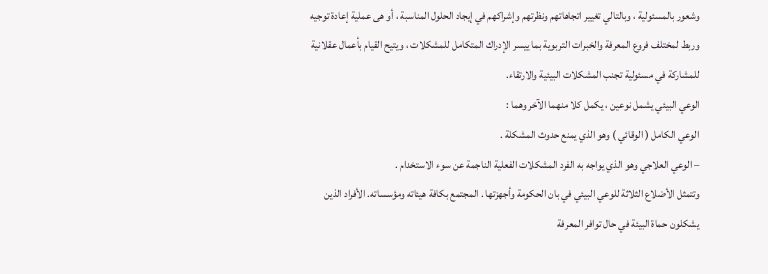وشعور بالمسئولية ، وبالتالي تغيير اتجاهاتهم ونظرتهم وإشراكهم في إيجاد الحلول المناسبة ، أو هی عملية إعادة توجيه وربط لمختلف فروع المعرفة والخبرات التربوية بما ييسر الإدراك المتكامل للمشكلات ، ويتيح القيام بأعمال عقلانية للمشاركة في مسئولية تجنب المشكلات البيئية والارتقاء.
الوعي البيئي يشمل نوعين ، يكمل كلا منهما الآخر وهما :
الوعي الكامل ( الوقائي ) وهو الذي يمنع حدوث المشكلة .
– الوعي العلاجي وهو الذي يواجه به الفرد المشكلات الفعلية الناجمة عن سوء الاستخدام .
وتتمثل الأضلاع الثلاثة للوعي البيئي في بان الحكومة وأجهزتها . المجتمع بكافة هيئاته ومؤسساته. الأفراد الذين يشكلون حماة البيئة في حال توافر المعرفة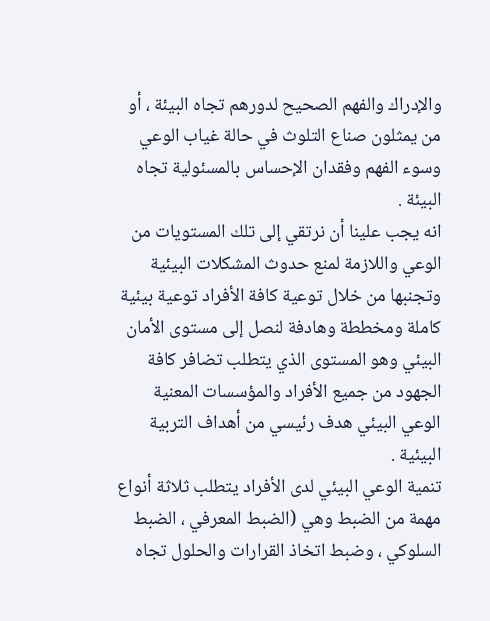والإدراك والفهم الصحيح لدورهم تجاه البيئة ، أو من يمثلون صناع التلوث في حالة غياب الوعي وسوء الفهم وفقدان الإحساس بالمسئولية تجاه البيئة .
انه يجب علينا أن نرتقي إلى تلك المستويات من الوعي واللازمة لمنع حدوث المشكلات البيئية وتجنبها من خلال توعية كافة الأفراد توعية بيئية كاملة ومخططة وهادفة لنصل إلى مستوى الأمان البيئي وهو المستوى الذي يتطلب تضافر كافة الجهود من جميع الأفراد والمؤسسات المعنية الوعي البيئي هدف رئيسي من أهداف التربية البيئية .
تنمية الوعي البيئي لدى الأفراد يتطلب ثلاثة أنواع مهمة من الضبط وهي (الضبط المعرفي ، الضبط السلوكي ، وضبط اتخاذ القرارات والحلول تجاه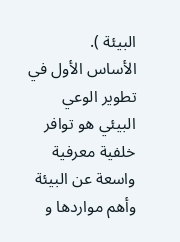البيئة ).
الأساس الأول في تطوير الوعي البيئي هو توافر خلفية معرفية واسعة عن البيئة وأهم مواردها و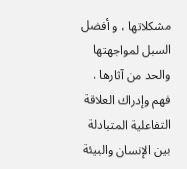مشكلاتها ، و أفضل السبل لمواجهتها والحد من آثارها .
فهم وإدراك العلاقة التفاعلية المتبادلة بين الإنسان والبيئة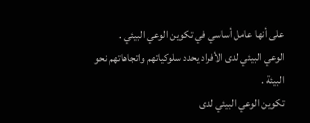على أنها عامل أساسي في تكوين الوعي البيئي .
الوعي البيئي لدى الأفراد يحدد سلوكياتهم واتجاهاتهم نحو البيئة .
تكوين الوعي البيئي لدى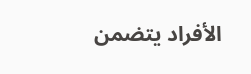الأفراد يتضمن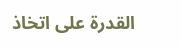القدرة على اتخاذ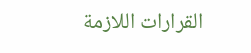القرارات اللازمة